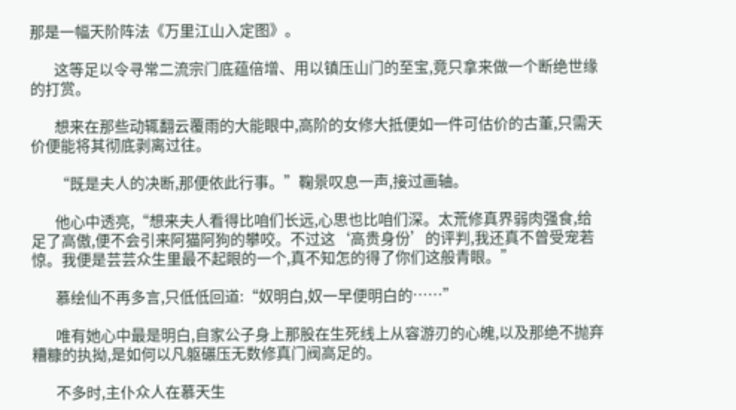那是一幅天阶阵法《万里江山入定图》。

        这等足以令寻常二流宗门底蕴倍增、用以镇压山门的至宝,竟只拿来做一个断绝世缘的打赏。

        想来在那些动辄翻云覆雨的大能眼中,高阶的女修大抵便如一件可估价的古董,只需天价便能将其彻底剥离过往。

        “既是夫人的决断,那便依此行事。”鞠景叹息一声,接过画轴。

        他心中透亮,“想来夫人看得比咱们长远,心思也比咱们深。太荒修真界弱肉强食,给足了高傲,便不会引来阿猫阿狗的攀咬。不过这‘高贵身份’的评判,我还真不曾受宠若惊。我便是芸芸众生里最不起眼的一个,真不知怎的得了你们这般青眼。”

        慕绘仙不再多言,只低低回道:“奴明白,奴一早便明白的……”

        唯有她心中最是明白,自家公子身上那股在生死线上从容游刃的心魄,以及那绝不抛弃糟糠的执拗,是如何以凡躯碾压无数修真门阀高足的。

        不多时,主仆众人在慕天生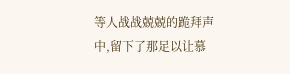等人战战兢兢的跪拜声中,留下了那足以让慕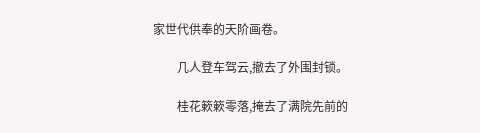家世代供奉的天阶画卷。

        几人登车驾云,撤去了外围封锁。

        桂花簌簌零落,掩去了满院先前的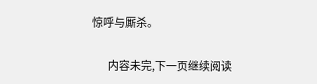惊呼与厮杀。

        内容未完,下一页继续阅读